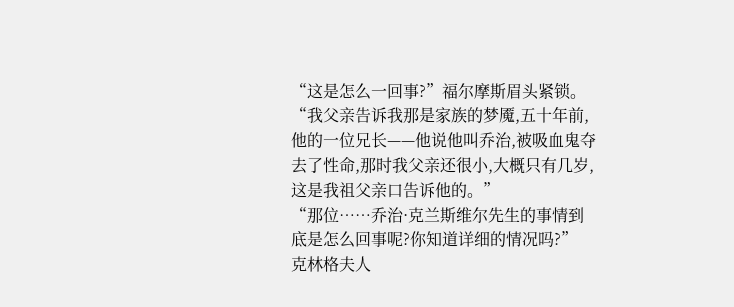“这是怎么一回事?”福尔摩斯眉头紧锁。
“我父亲告诉我那是家族的梦魇,五十年前,他的一位兄长——他说他叫乔治,被吸血鬼夺去了性命,那时我父亲还很小,大概只有几岁,这是我祖父亲口告诉他的。”
“那位……乔治·克兰斯维尔先生的事情到底是怎么回事呢?你知道详细的情况吗?”
克林格夫人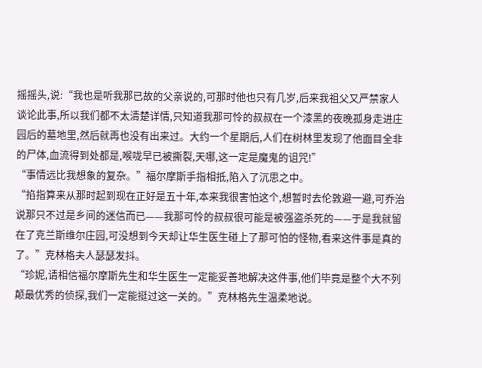摇摇头,说:“我也是听我那已故的父亲说的,可那时他也只有几岁,后来我祖父又严禁家人谈论此事,所以我们都不太清楚详情,只知道我那可怜的叔叔在一个漆黑的夜晚孤身走进庄园后的墓地里,然后就再也没有出来过。大约一个星期后,人们在树林里发现了他面目全非的尸体,血流得到处都是,喉咙早已被撕裂,天哪,这一定是魔鬼的诅咒!”
“事情远比我想象的复杂。”福尔摩斯手指相抵,陷入了沉思之中。
“掐指算来从那时起到现在正好是五十年,本来我很害怕这个,想暂时去伦敦避一避,可乔治说那只不过是乡间的迷信而已——我那可怜的叔叔很可能是被强盗杀死的——于是我就留在了克兰斯维尔庄园,可没想到今天却让华生医生碰上了那可怕的怪物,看来这件事是真的了。”克林格夫人瑟瑟发抖。
“珍妮,请相信福尔摩斯先生和华生医生一定能妥善地解决这件事,他们毕竟是整个大不列颠最优秀的侦探,我们一定能挺过这一关的。”克林格先生温柔地说。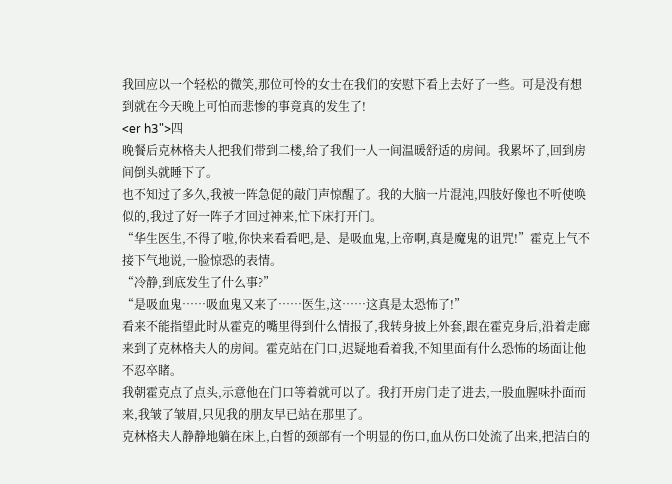我回应以一个轻松的微笑,那位可怜的女士在我们的安慰下看上去好了一些。可是没有想到就在今天晚上可怕而悲惨的事竟真的发生了!
<er h3">四
晚餐后克林格夫人把我们带到二楼,给了我们一人一间温暖舒适的房间。我累坏了,回到房间倒头就睡下了。
也不知过了多久,我被一阵急促的敲门声惊醒了。我的大脑一片混沌,四肢好像也不听使唤似的,我过了好一阵子才回过神来,忙下床打开门。
“华生医生,不得了啦,你快来看看吧,是、是吸血鬼,上帝啊,真是魔鬼的诅咒!”霍克上气不接下气地说,一脸惊恐的表情。
“冷静,到底发生了什么事?”
“是吸血鬼……吸血鬼又来了……医生,这……这真是太恐怖了!”
看来不能指望此时从霍克的嘴里得到什么情报了,我转身披上外套,跟在霍克身后,沿着走廊来到了克林格夫人的房间。霍克站在门口,迟疑地看着我,不知里面有什么恐怖的场面让他不忍卒睹。
我朝霍克点了点头,示意他在门口等着就可以了。我打开房门走了进去,一股血腥味扑面而来,我皱了皱眉,只见我的朋友早已站在那里了。
克林格夫人静静地躺在床上,白皙的颈部有一个明显的伤口,血从伤口处流了出来,把洁白的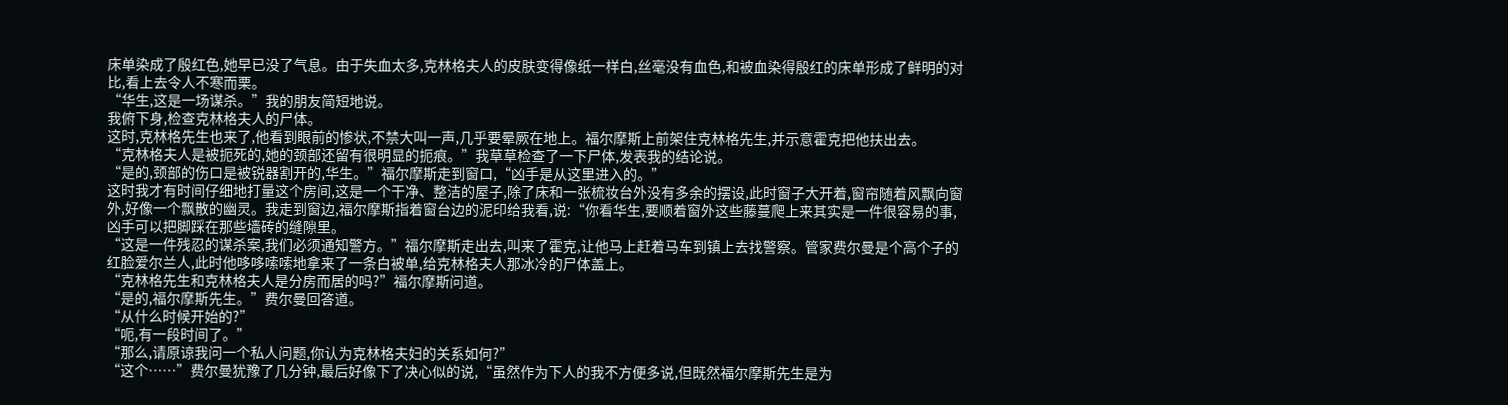床单染成了殷红色,她早已没了气息。由于失血太多,克林格夫人的皮肤变得像纸一样白,丝毫没有血色,和被血染得殷红的床单形成了鲜明的对比,看上去令人不寒而栗。
“华生,这是一场谋杀。”我的朋友简短地说。
我俯下身,检查克林格夫人的尸体。
这时,克林格先生也来了,他看到眼前的惨状,不禁大叫一声,几乎要晕厥在地上。福尔摩斯上前架住克林格先生,并示意霍克把他扶出去。
“克林格夫人是被扼死的,她的颈部还留有很明显的扼痕。”我草草检查了一下尸体,发表我的结论说。
“是的,颈部的伤口是被锐器割开的,华生。”福尔摩斯走到窗口,“凶手是从这里进入的。”
这时我才有时间仔细地打量这个房间,这是一个干净、整洁的屋子,除了床和一张梳妆台外没有多余的摆设,此时窗子大开着,窗帘随着风飘向窗外,好像一个飘散的幽灵。我走到窗边,福尔摩斯指着窗台边的泥印给我看,说:“你看华生,要顺着窗外这些藤蔓爬上来其实是一件很容易的事,凶手可以把脚踩在那些墙砖的缝隙里。
“这是一件残忍的谋杀案,我们必须通知警方。”福尔摩斯走出去,叫来了霍克,让他马上赶着马车到镇上去找警察。管家费尔曼是个高个子的红脸爱尔兰人,此时他哆哆嗦嗦地拿来了一条白被单,给克林格夫人那冰冷的尸体盖上。
“克林格先生和克林格夫人是分房而居的吗?”福尔摩斯问道。
“是的,福尔摩斯先生。”费尔曼回答道。
“从什么时候开始的?”
“呃,有一段时间了。”
“那么,请原谅我问一个私人问题,你认为克林格夫妇的关系如何?”
“这个……”费尔曼犹豫了几分钟,最后好像下了决心似的说,“虽然作为下人的我不方便多说,但既然福尔摩斯先生是为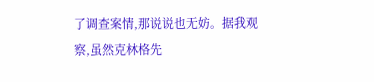了调查案情,那说说也无妨。据我观察,虽然克林格先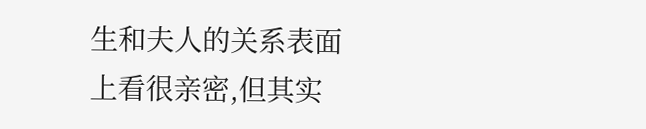生和夫人的关系表面上看很亲密,但其实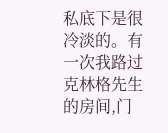私底下是很冷淡的。有一次我路过克林格先生的房间,门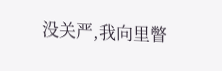没关严,我向里瞥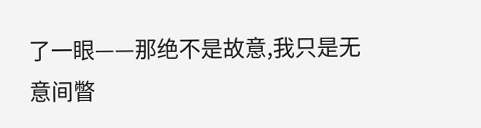了一眼——那绝不是故意,我只是无意间瞥